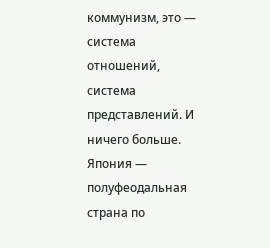коммунизм, это — система отношений, система представлений. И ничего больше. Япония — полуфеодальная страна по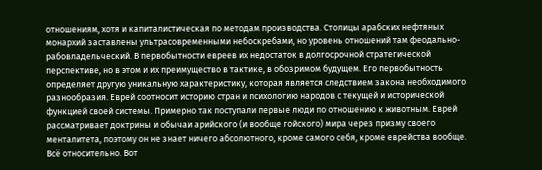отношениям, хотя и капиталистическая по методам производства. Столицы арабских нефтяных монархий заставлены ультрасовременными небоскребами, но уровень отношений там феодально- рабовладельческий. В первобытности евреев их недостаток в долгосрочной стратегической перспективе, но в этом и их преимущество в тактике, в обозримом будущем. Его первобытность определяет другую уникальную характеристику, которая является следствием закона необходимого разнообразия. Еврей соотносит историю стран и психологию народов с текущей и исторической функцией своей системы. Примерно так поступали первые люди по отношению к животным. Еврей рассматривает доктрины и обычаи арийского (и вообще гойского) мира через призму своего менталитета, поэтому он не знает ничего абсолютного, кроме самого себя, кроме еврейства вообще. Всё относительно. Вот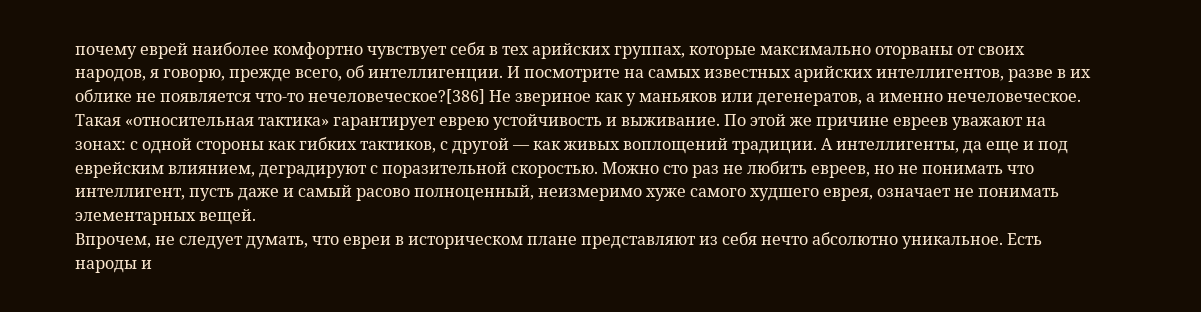почему еврей наиболее комфортно чувствует себя в тех арийских группах, которые максимально оторваны от своих народов, я говорю, прежде всего, об интеллигенции. И посмотрите на самых известных арийских интеллигентов, разве в их облике не появляется что-то нечеловеческое?[386] Не звериное как у маньяков или дегенератов, а именно нечеловеческое. Такая «относительная тактика» гарантирует еврею устойчивость и выживание. По этой же причине евреев уважают на зонах: с одной стороны как гибких тактиков, с другой — как живых воплощений традиции. А интеллигенты, да еще и под еврейским влиянием, деградируют с поразительной скоростью. Можно сто раз не любить евреев, но не понимать что интеллигент, пусть даже и самый расово полноценный, неизмеримо хуже самого худшего еврея, означает не понимать элементарных вещей.
Впрочем, не следует думать, что евреи в историческом плане представляют из себя нечто абсолютно уникальное. Есть народы и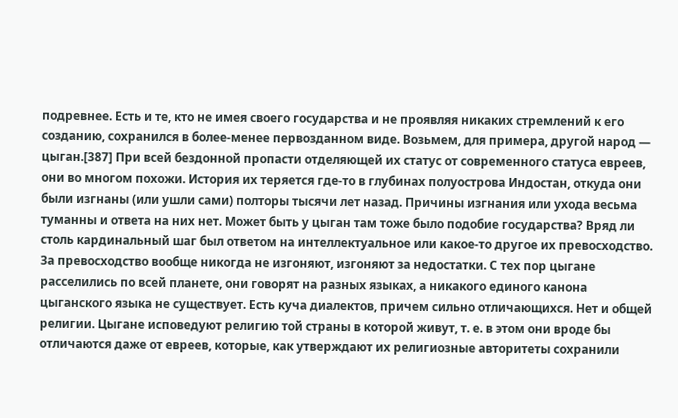подревнее. Есть и те, кто не имея своего государства и не проявляя никаких стремлений к его созданию, сохранился в более-менее первозданном виде. Возьмем, для примера, другой народ — цыган.[387] При всей бездонной пропасти отделяющей их статус от современного статуса евреев, они во многом похожи. История их теряется где-то в глубинах полуострова Индостан, откуда они были изгнаны (или ушли сами) полторы тысячи лет назад. Причины изгнания или ухода весьма туманны и ответа на них нет. Может быть у цыган там тоже было подобие государства? Вряд ли столь кардинальный шаг был ответом на интеллектуальное или какое-то другое их превосходство. За превосходство вообще никогда не изгоняют, изгоняют за недостатки. С тех пор цыгане расселились по всей планете, они говорят на разных языках, а никакого единого канона цыганского языка не существует. Есть куча диалектов, причем сильно отличающихся. Нет и общей религии. Цыгане исповедуют религию той страны в которой живут, т. е. в этом они вроде бы отличаются даже от евреев, которые, как утверждают их религиозные авторитеты сохранили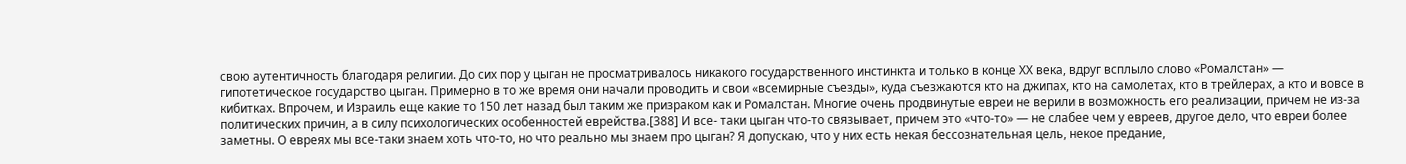свою аутентичность благодаря религии. До сих пор у цыган не просматривалось никакого государственного инстинкта и только в конце ХХ века, вдруг всплыло слово «Ромалстан» — гипотетическое государство цыган. Примерно в то же время они начали проводить и свои «всемирные съезды», куда съезжаются кто на джипах, кто на самолетах, кто в трейлерах, а кто и вовсе в кибитках. Впрочем, и Израиль еще какие то 150 лет назад был таким же призраком как и Ромалстан. Многие очень продвинутые евреи не верили в возможность его реализации, причем не из-за политических причин, а в силу психологических особенностей еврейства.[388] И все- таки цыган что-то связывает, причем это «что-то» — не слабее чем у евреев, другое дело, что евреи более заметны. О евреях мы все-таки знаем хоть что-то, но что реально мы знаем про цыган? Я допускаю, что у них есть некая бессознательная цель, некое предание,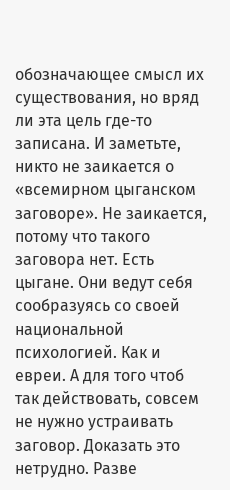обозначающее смысл их существования, но вряд ли эта цель где-то записана. И заметьте, никто не заикается о «всемирном цыганском заговоре». Не заикается, потому что такого заговора нет. Есть цыгане. Они ведут себя сообразуясь со своей национальной психологией. Как и евреи. А для того чтоб так действовать, совсем не нужно устраивать заговор. Доказать это нетрудно. Разве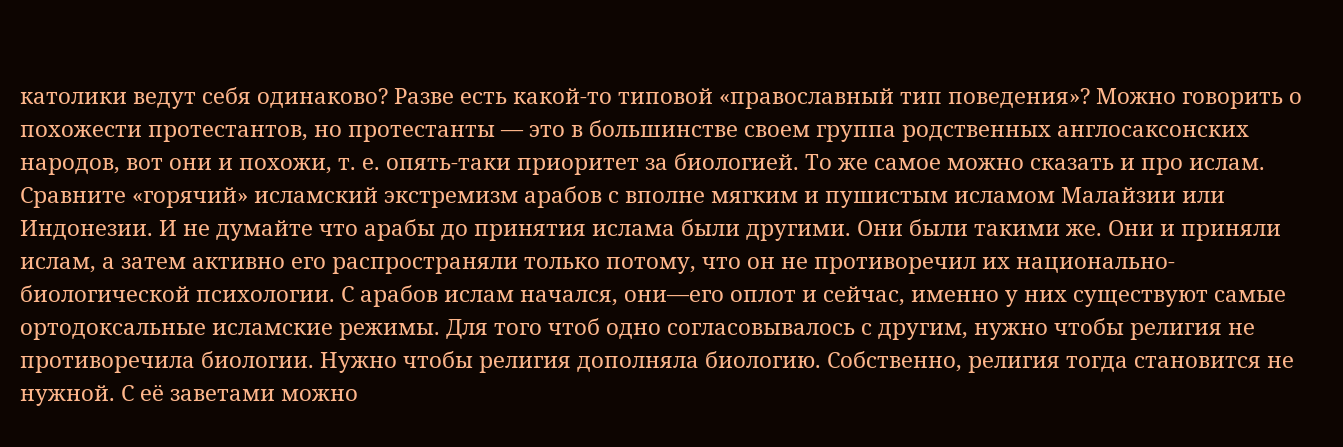католики ведут себя одинаково? Разве есть какой-то типовой «православный тип поведения»? Можно говорить о похожести протестантов, но протестанты — это в большинстве своем группа родственных англосаксонских народов, вот они и похожи, т. е. опять-таки приоритет за биологией. То же самое можно сказать и про ислам. Сравните «горячий» исламский экстремизм арабов с вполне мягким и пушистым исламом Малайзии или Индонезии. И не думайте что арабы до принятия ислама были другими. Они были такими же. Они и приняли ислам, а затем активно его распространяли только потому, что он не противоречил их национально-биологической психологии. С арабов ислам начался, они—его оплот и сейчас, именно у них существуют самые ортодоксальные исламские режимы. Для того чтоб одно согласовывалось с другим, нужно чтобы религия не противоречила биологии. Нужно чтобы религия дополняла биологию. Собственно, религия тогда становится не нужной. С её заветами можно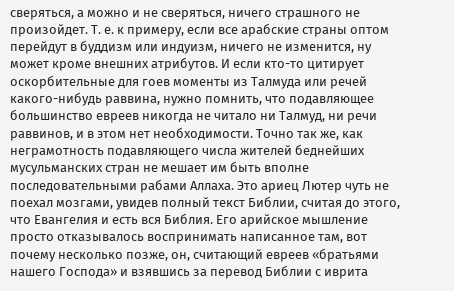сверяться, а можно и не сверяться, ничего страшного не произойдет. Т. е. к примеру, если все арабские страны оптом перейдут в буддизм или индуизм, ничего не изменится, ну может кроме внешних атрибутов. И если кто-то цитирует оскорбительные для гоев моменты из Талмуда или речей какого-нибудь раввина, нужно помнить, что подавляющее большинство евреев никогда не читало ни Талмуд, ни речи раввинов, и в этом нет необходимости. Точно так же, как неграмотность подавляющего числа жителей беднейших мусульманских стран не мешает им быть вполне последовательными рабами Аллаха. Это ариец Лютер чуть не поехал мозгами, увидев полный текст Библии, считая до этого, что Евангелия и есть вся Библия. Его арийское мышление просто отказывалось воспринимать написанное там, вот почему несколько позже, он, считающий евреев «братьями нашего Господа» и взявшись за перевод Библии с иврита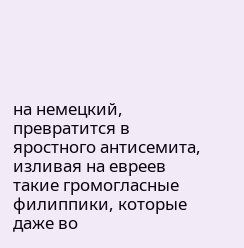на немецкий, превратится в яростного антисемита, изливая на евреев такие громогласные филиппики, которые даже во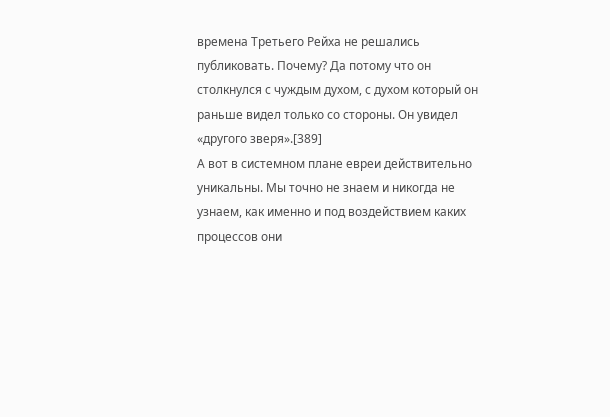времена Третьего Рейха не решались публиковать. Почему? Да потому что он столкнулся с чуждым духом, с духом который он раньше видел только со стороны. Он увидел «другого зверя».[389]
А вот в системном плане евреи действительно уникальны. Мы точно не знаем и никогда не узнаем, как именно и под воздействием каких процессов они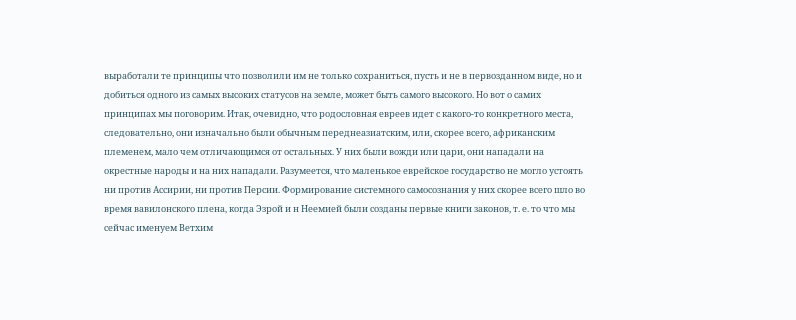выработали те принципы что позволили им не только сохраниться, пусть и не в первозданном виде, но и добиться одного из самых высоких статусов на земле, может быть самого высокого. Но вот о самих принципах мы поговорим. Итак, очевидно, что родословная евреев идет с какого-то конкретного места, следовательно, они изначально были обычным переднеазиатским, или, скорее всего, африканским племенем, мало чем отличающимся от остальных. У них были вожди или цари, они нападали на окрестные народы и на них нападали. Разумеется, что маленькое еврейское государство не могло устоять ни против Ассирии, ни против Персии. Формирование системного самосознания у них скорее всего шло во время вавилонского плена, когда Эзрой и н Неемией были созданы первые книги законов, т. е. то что мы сейчас именуем Ветхим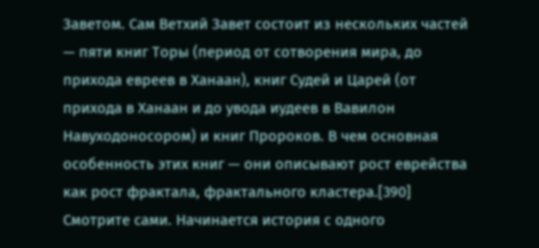Заветом. Сам Ветхий Завет состоит из нескольких частей — пяти книг Торы (период от сотворения мира, до прихода евреев в Ханаан), книг Судей и Царей (от прихода в Ханаан и до увода иудеев в Вавилон Навуходоносором) и книг Пророков. В чем основная особенность этих книг — они описывают рост еврейства как рост фрактала, фрактального кластера.[390] Смотрите сами. Начинается история с одного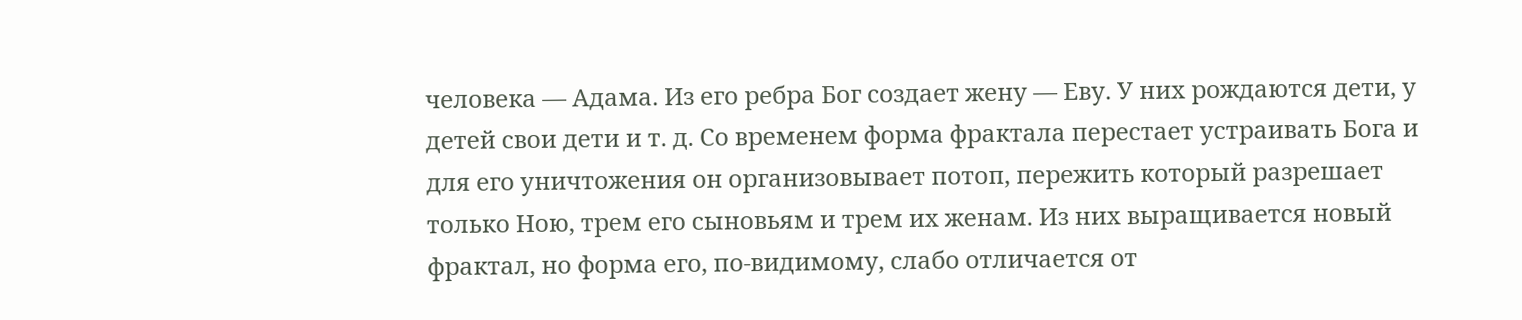человека — Адама. Из его ребра Бог создает жену — Еву. У них рождаются дети, у детей свои дети и т. д. Со временем форма фрактала перестает устраивать Бога и для его уничтожения он организовывает потоп, пережить который разрешает только Ною, трем его сыновьям и трем их женам. Из них выращивается новый фрактал, но форма его, по-видимому, слабо отличается от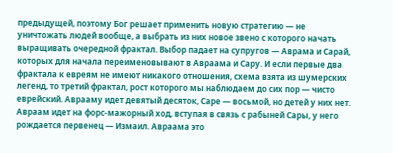предыдущей, поэтому Бог решает применить новую стратегию — не уничтожать людей вообще, а выбрать из них новое звено с которого начать выращивать очередной фрактал. Выбор падает на супругов — Аврама и Сарай, которых для начала переименовывают в Авраама и Сару. И если первые два фрактала к евреям не имеют никакого отношения, схема взята из шумерских легенд, то третий фрактал, рост которого мы наблюдаем до сих пор — чисто еврейский. Аврааму идет девятый десяток, Саре — восьмой, но детей у них нет. Авраам идет на форс-мажорный ход, вступая в связь с рабыней Сары, у него рождается первенец — Измаил. Авраама это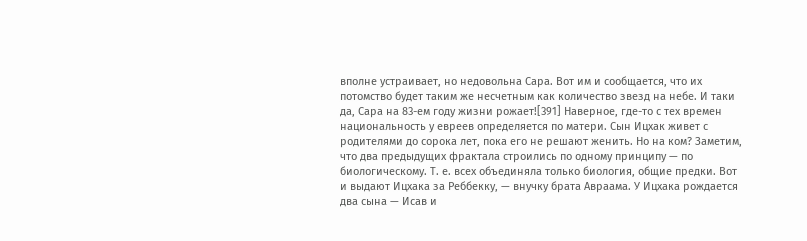вполне устраивает, но недовольна Сара. Вот им и сообщается, что их потомство будет таким же несчетным как количество звезд на небе. И таки да, Сара на 83-ем году жизни рожает![391] Наверное, где-то с тех времен национальность у евреев определяется по матери. Сын Ицхак живет с родителями до сорока лет, пока его не решают женить. Но на ком? Заметим, что два предыдущих фрактала строились по одному принципу — по биологическому. Т. е. всех объединяла только биология, общие предки. Вот и выдают Ицхака за Реббекку, — внучку брата Авраама. У Ицхака рождается два сына — Исав и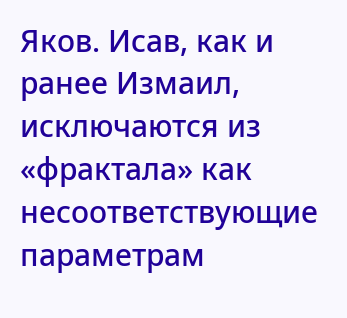Яков. Исав, как и ранее Измаил, исключаются из «фрактала» как несоответствующие параметрам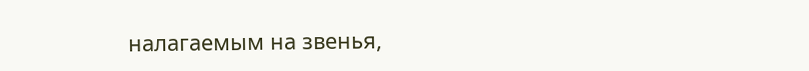налагаемым на звенья,